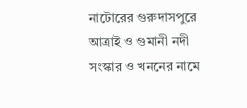নাটোরের গুরুদাসপুরে আত্রাই ও গুমানী নদী সংস্কার ও খননের নামে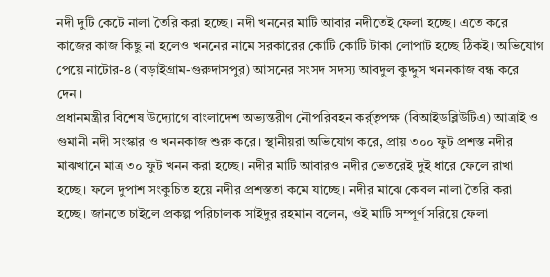নদী দুটি কেটে নালা তৈরি করা হচ্ছে। নদী খননের মাটি আবার নদীতেই ফেলা হচ্ছে। এতে করে কাজের কাজ কিছু না হলেও খননের নামে সরকারের কোটি কোটি টাকা লোপাট হচ্ছে ঠিকই। অভিযোগ পেয়ে নাটোর-৪ (বড়াইগ্রাম-গুরুদাসপুর) আসনের সংসদ সদস্য আবদুল কুদ্দুস খননকাজ বন্ধ করে দেন।
প্রধানমন্ত্রীর বিশেষ উদ্যোগে বাংলাদেশ অভ্যন্তরীণ নৌপরিবহন কর্র্তৃপক্ষ (বিআইডব্লিউটিএ) আত্রাই ও গুমানী নদী সংস্কার ও খননকাজ শুরু করে। স্থানীয়রা অভিযোগ করে, প্রায় ৩০০ ফুট প্রশস্ত নদীর মাঝখানে মাত্র ৩০ ফুট খনন করা হচ্ছে। নদীর মাটি আবারও নদীর ভেতরেই দুই ধারে ফেলে রাখা হচ্ছে। ফলে দুপাশ সংকুচিত হয়ে নদীর প্রশস্ততা কমে যাচ্ছে। নদীর মাঝে কেবল নালা তৈরি করা হচ্ছে। জানতে চাইলে প্রকল্প পরিচালক সাইদুর রহমান বলেন, ওই মাটি সম্পূর্ণ সরিয়ে ফেলা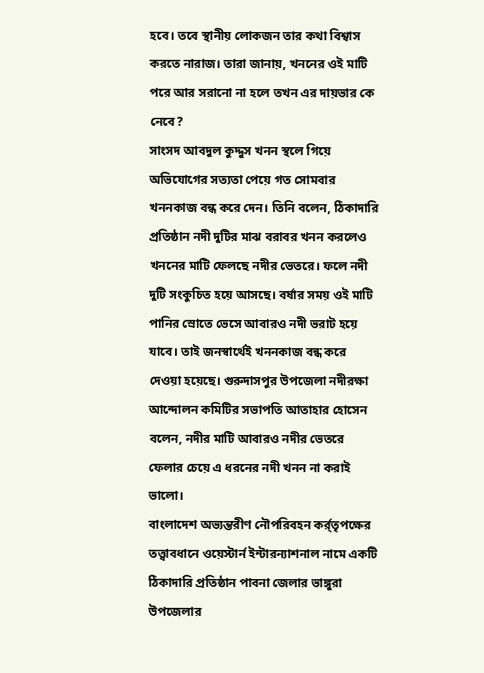হবে। তবে স্থানীয় লোকজন তার কথা বিশ্বাস করতে নারাজ। তারা জানায়, খননের ওই মাটি পরে আর সরানো না হলে তখন এর দায়ভার কে নেবে?
সাংসদ আবদুল কুদ্দুস খনন স্থলে গিয়ে অভিযোগের সত্যতা পেয়ে গত সোমবার খননকাজ বন্ধ করে দেন। তিনি বলেন, ঠিকাদারি প্রতিষ্ঠান নদী দুটির মাঝ বরাবর খনন করলেও খননের মাটি ফেলছে নদীর ভেতরে। ফলে নদী দুটি সংকুচিত হয়ে আসছে। বর্ষার সময় ওই মাটি পানির স্রোতে ভেসে আবারও নদী ভরাট হয়ে যাবে। তাই জনস্বার্থেই খননকাজ বন্ধ করে দেওয়া হয়েছে। গুরুদাসপুর উপজেলা নদীরক্ষা আন্দোলন কমিটির সভাপতি আতাহার হোসেন বলেন, নদীর মাটি আবারও নদীর ভেতরে ফেলার চেয়ে এ ধরনের নদী খনন না করাই ভালো।
বাংলাদেশ অভ্যন্তরীণ নৌপরিবহন কর্র্তৃপক্ষের তত্ত্বাবধানে ওয়েস্টার্ন ইন্টারন্যাশনাল নামে একটি ঠিকাদারি প্রতিষ্ঠান পাবনা জেলার ভাঙ্গুরা উপজেলার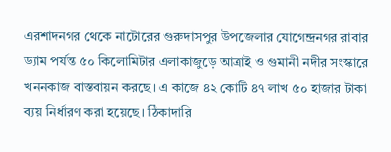এরশাদনগর থেকে নাটোরের গুরুদাসপুর উপজেলার যোগেন্দ্রনগর রাবার ড্যাম পর্যন্ত ৫০ কিলোমিটার এলাকাজুড়ে আত্রাই ও গুমানী নদীর সংস্কারে খননকাজ বাস্তবায়ন করছে। এ কাজে ৪২ কোটি ৪৭ লাখ ৫০ হাজার টাকা ব্যয় নির্ধারণ করা হয়েছে। ঠিকাদারি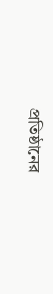প্রতিষ্ঠানের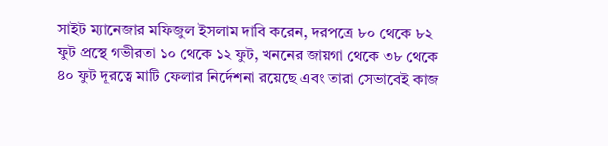সাইট ম্যানেজার মফিজুল ইসলাম দাবি করেন, দরপত্রে ৮০ থেকে ৮২ ফুট প্রস্থে গভীরতা ১০ থেকে ১২ ফুট, খননের জায়গা থেকে ৩৮ থেকে ৪০ ফুট দূরত্বে মাটি ফেলার নির্দেশনা রয়েছে এবং তারা সেভাবেই কাজ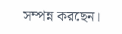সম্পন্ন করছেন।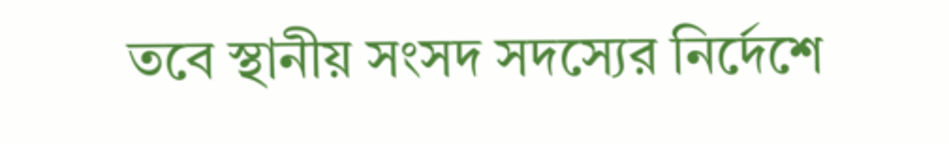তবে স্থানীয় সংসদ সদস্যের নির্দেশে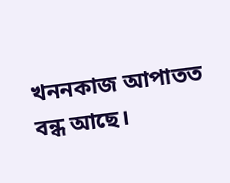খননকাজ আপাতত বন্ধ আছে।